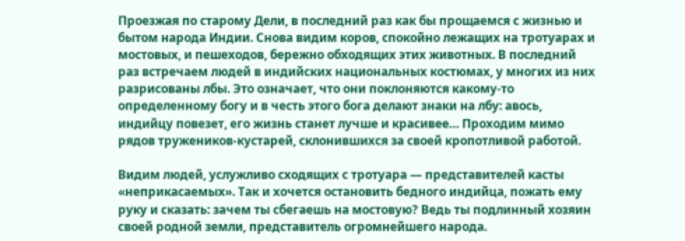Проезжая по старому Дели, в последний раз как бы прощаемся с жизнью и бытом народа Индии. Снова видим коров, спокойно лежащих на тротуарах и мостовых, и пешеходов, бережно обходящих этих животных. В последний раз встречаем людей в индийских национальных костюмах, у многих из них разрисованы лбы. Это означает, что они поклоняются какому-то определенному богу и в честь этого бога делают знаки на лбу: авось, индийцу повезет, его жизнь станет лучше и красивее… Проходим мимо рядов тружеников-кустарей, склонившихся за своей кропотливой работой.

Видим людей, услужливо сходящих с тротуара — представителей касты «неприкасаемых». Так и хочется остановить бедного индийца, пожать ему руку и сказать: зачем ты сбегаешь на мостовую? Ведь ты подлинный хозяин своей родной земли, представитель огромнейшего народа.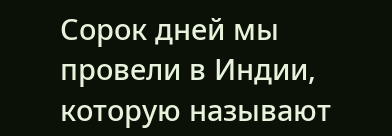Сорок дней мы провели в Индии, которую называют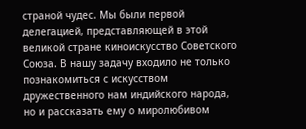страной чудес. Мы были первой делегацией, представляющей в этой великой стране киноискусство Советского Союза. В нашу задачу входило не только познакомиться с искусством дружественного нам индийского народа, но и рассказать ему о миролюбивом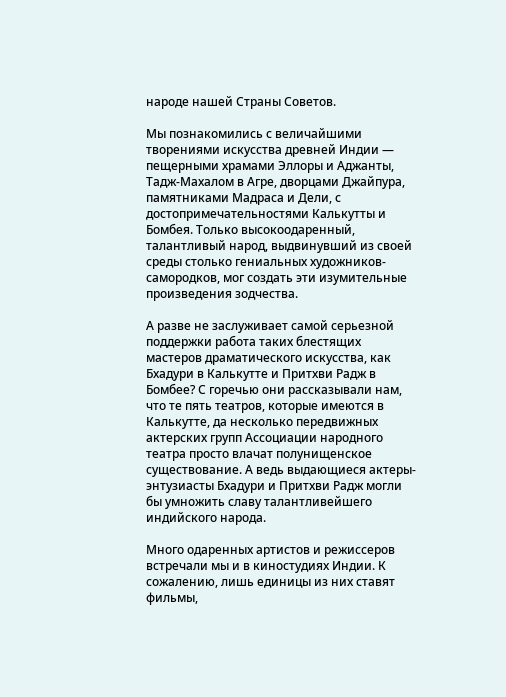народе нашей Страны Советов.

Мы познакомились с величайшими творениями искусства древней Индии — пещерными храмами Эллоры и Аджанты, Тадж-Махалом в Агре, дворцами Джайпура, памятниками Мадраса и Дели, с достопримечательностями Калькутты и Бомбея. Только высокоодаренный, талантливый народ, выдвинувший из своей среды столько гениальных художников-самородков, мог создать эти изумительные произведения зодчества.

А разве не заслуживает самой серьезной поддержки работа таких блестящих мастеров драматического искусства, как Бхадури в Калькутте и Притхви Радж в Бомбее? С горечью они рассказывали нам, что те пять театров, которые имеются в Калькутте, да несколько передвижных актерских групп Ассоциации народного театра просто влачат полунищенское существование. А ведь выдающиеся актеры-энтузиасты Бхадури и Притхви Радж могли бы умножить славу талантливейшего индийского народа.

Много одаренных артистов и режиссеров встречали мы и в киностудиях Индии. К сожалению, лишь единицы из них ставят фильмы,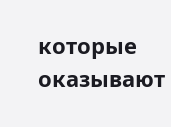которые оказывают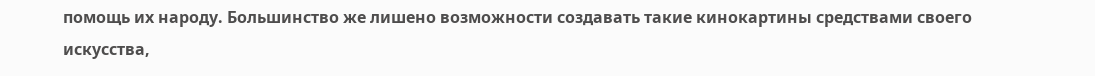помощь их народу. Большинство же лишено возможности создавать такие кинокартины средствами своего искусства,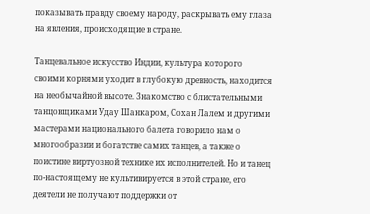показывать правду своему народу, раскрывать ему глаза на явления, происходящие в стране.

Танцевальное искусство Индии, культура которого своими корнями уходит в глубокую древность, находится на необычайной высоте. Знакомство с блистательными танцовщиками Удау Шанкаром, Сохан Лалем и другими мастерами национального балета говорило нам о многообразии и богатстве самих танцев, а также о поистине виртуозной технике их исполнителей. Но и танец по-настоящему не культивируется в этой стране, его деятели не получают поддержки от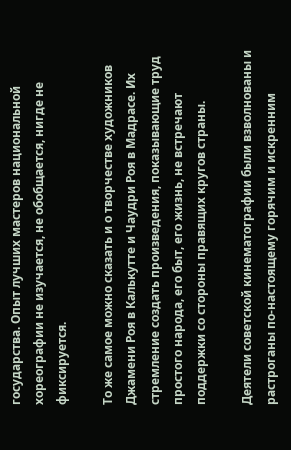государства. Опыт лучших мастеров национальной хореографии не изучается, не обобщается, нигде не фиксируется.

То же самое можно сказать и о творчестве художников Джамени Роя в Калькутте и Чаудри Роя в Мадрасе. Их стремление создать произведения, показывающие труд простого народа, его быт, его жизнь, не встречают поддержки со стороны правящих кругов страны.

Деятели советской кинематографии были взволнованы и растроганы по-настоящему горячим и искренним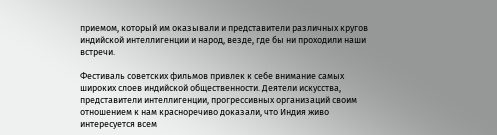приемом, который им оказывали и представители различных кругов индийской интеллигенции и народ, везде, где бы ни проходили наши встречи.

Фестиваль советских фильмов привлек к себе внимание самых широких слоев индийской общественности. Деятели искусства, представители интеллигенции, прогрессивных организаций своим отношением к нам красноречиво доказали, что Индия живо интересуется всем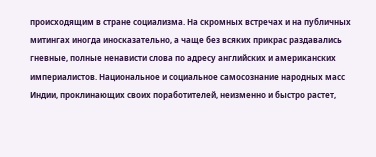происходящим в стране социализма. На скромных встречах и на публичных митингах иногда иносказательно, а чаще без всяких прикрас раздавались гневные, полные ненависти слова по адресу английских и американских империалистов. Национальное и социальное самосознание народных масс Индии, проклинающих своих поработителей, неизменно и быстро растет,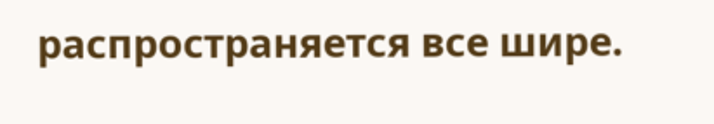распространяется все шире.